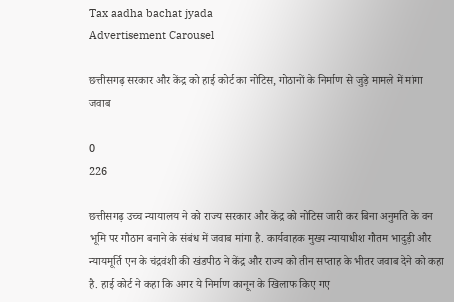Tax aadha bachat jyada
Advertisement Carousel

छत्तीसगढ़ सरकार और केंद्र को हाई कोर्ट का नोटिस, गोठानों के निर्माण से जुड़े मामले में मांगा जवाब

0
226

छत्तीसगढ़ उच्च न्यायालय ने को राज्य सरकार और केंद्र को नोटिस जारी कर बिना अनुमति के वन भूमि पर गौठान बनाने के संबंध में जवाब मांगा है. कार्यवाहक मुख्य न्यायाधीश गौतम भादुड़ी और न्यायमूर्ति एन के चंद्रवंशी की खंडपीठ ने केंद्र और राज्य को तीन सप्ताह के भीतर जवाब देने को कहा है. हाई कोर्ट ने कहा कि अगर ये निर्माण कानून के खिलाफ किए गए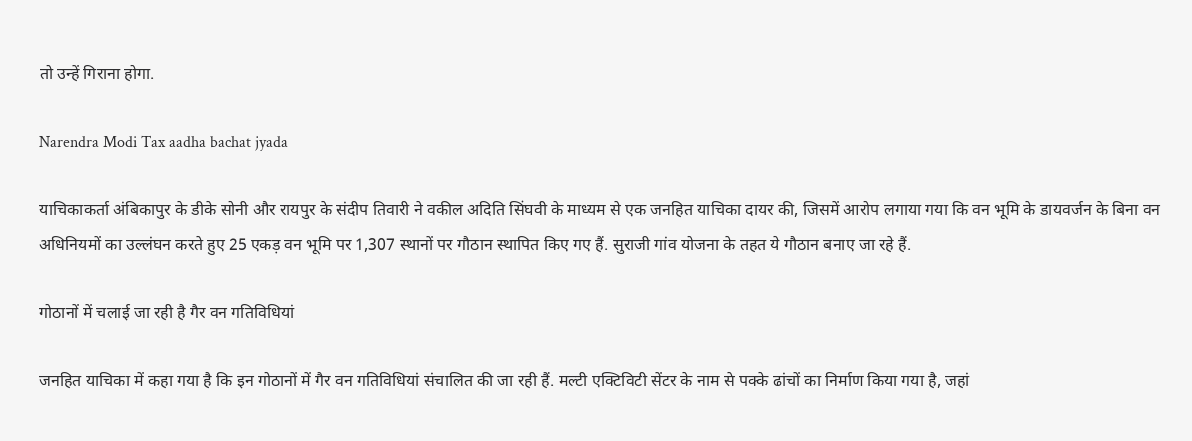तो उन्हें गिराना होगा.

Narendra Modi Tax aadha bachat jyada

याचिकाकर्ता अंबिकापुर के डीके सोनी और रायपुर के संदीप तिवारी ने वकील अदिति सिंघवी के माध्यम से एक जनहित याचिका दायर की, जिसमें आरोप लगाया गया कि वन भूमि के डायवर्जन के बिना वन अधिनियमों का उल्लंघन करते हुए 25 एकड़ वन भूमि पर 1,307 स्थानों पर गौठान स्थापित किए गए हैं. सुराजी गांव योजना के तहत ये गौठान बनाए जा रहे हैं.

गोठानों में चलाई जा रही है गैर वन गतिविधियां

जनहित याचिका में कहा गया है कि इन गोठानों में गैर वन गतिविधियां संचालित की जा रही हैं. मल्टी एक्टिविटी सेंटर के नाम से पक्के ढांचों का निर्माण किया गया है, जहां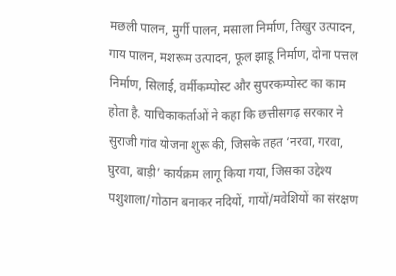मछली पालन, मुर्गी पालन, मसाला निर्माण, तिखुर उत्पादन, गाय पालन, मशरूम उत्पादन, फूल झाडू निर्माण, दोना पत्तल निर्माण, सिलाई, वर्मीकम्पोस्ट और सुपरकम्पोस्ट का काम होता है. याचिकाकर्ताओं ने कहा कि छत्तीसगढ़ सरकार ने सुराजी गांव योजना शुरू की, जिसके तहत ‘नरवा, गरवा, घुरवा, बाड़ी’ कार्यक्रम लागू किया गया, जिसका उद्देश्य पशुशाला/गोठान बनाकर नदियों, गायों/मवेशियों का संरक्षण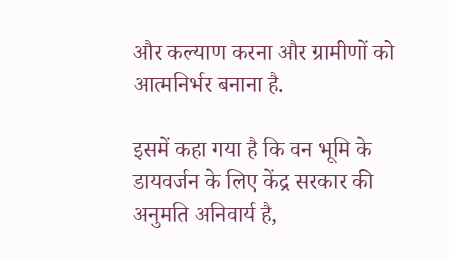और कल्याण करना और ग्रामीणों को आत्मनिर्भर बनाना है.

इसमें कहा गया है कि वन भूमि के डायवर्जन के लिए केंद्र सरकार की अनुमति अनिवार्य है,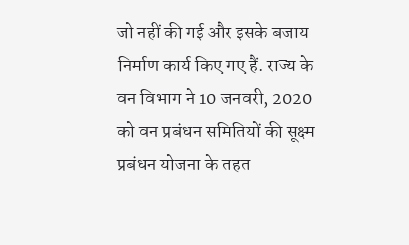जो नहीं की गई और इसके बजाय निर्माण कार्य किए गए हैं. राज्य के वन विभाग ने 10 जनवरी, 2020 को वन प्रबंधन समितियों की सूक्ष्म प्रबंधन योजना के तहत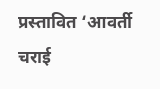प्रस्तावित ‘आवर्ती चराई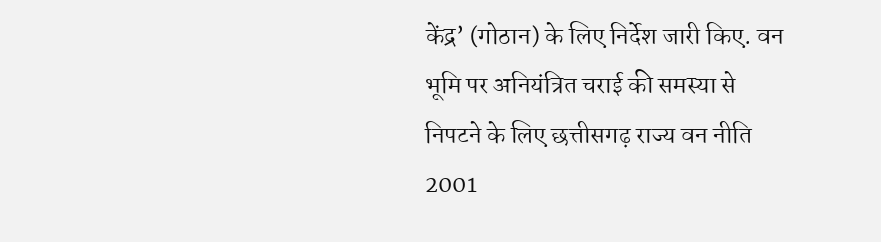केंद्र’ (गोठान) के लिए निर्देश जारी किए. वन भूमि पर अनियंत्रित चराई की समस्या से निपटने के लिए छत्तीसगढ़ राज्य वन नीति 2001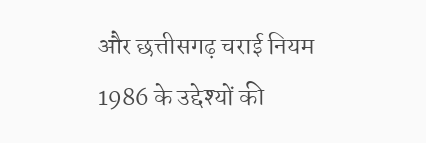और छत्तीसगढ़ चराई नियम 1986 के उद्देश्यों की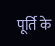पूर्ति के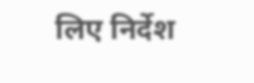लिए निर्देश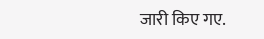जारी किए गए.